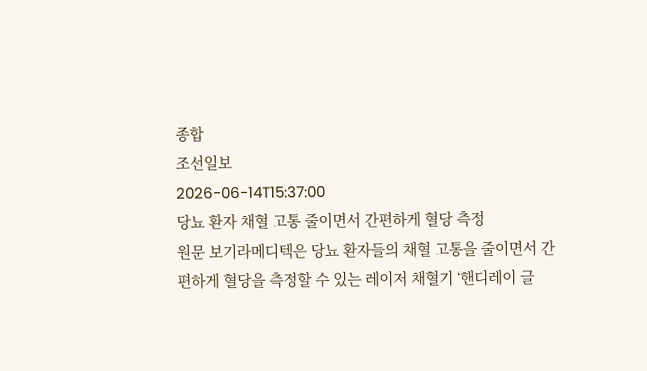종합
조선일보
2026-06-14T15:37:00
당뇨 환자 채혈 고통 줄이면서 간편하게 혈당 측정
원문 보기라메디텍은 당뇨 환자들의 채혈 고통을 줄이면서 간편하게 혈당을 측정할 수 있는 레이저 채혈기 ‘핸디레이 글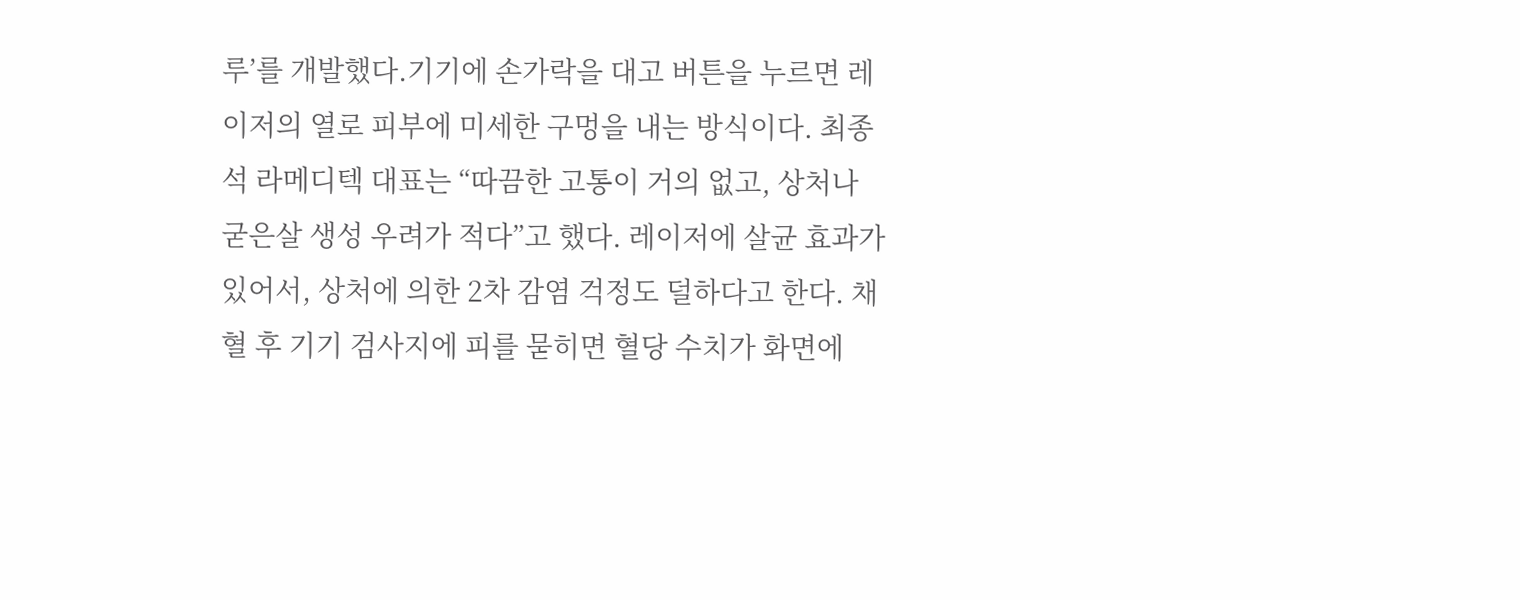루’를 개발했다.기기에 손가락을 대고 버튼을 누르면 레이저의 열로 피부에 미세한 구멍을 내는 방식이다. 최종석 라메디텍 대표는 “따끔한 고통이 거의 없고, 상처나 굳은살 생성 우려가 적다”고 했다. 레이저에 살균 효과가 있어서, 상처에 의한 2차 감염 걱정도 덜하다고 한다. 채혈 후 기기 검사지에 피를 묻히면 혈당 수치가 화면에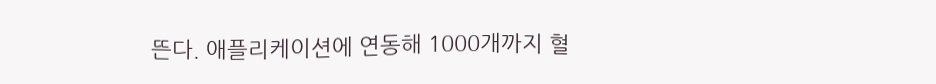뜬다. 애플리케이션에 연동해 1000개까지 혈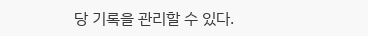당 기록을 관리할 수 있다.